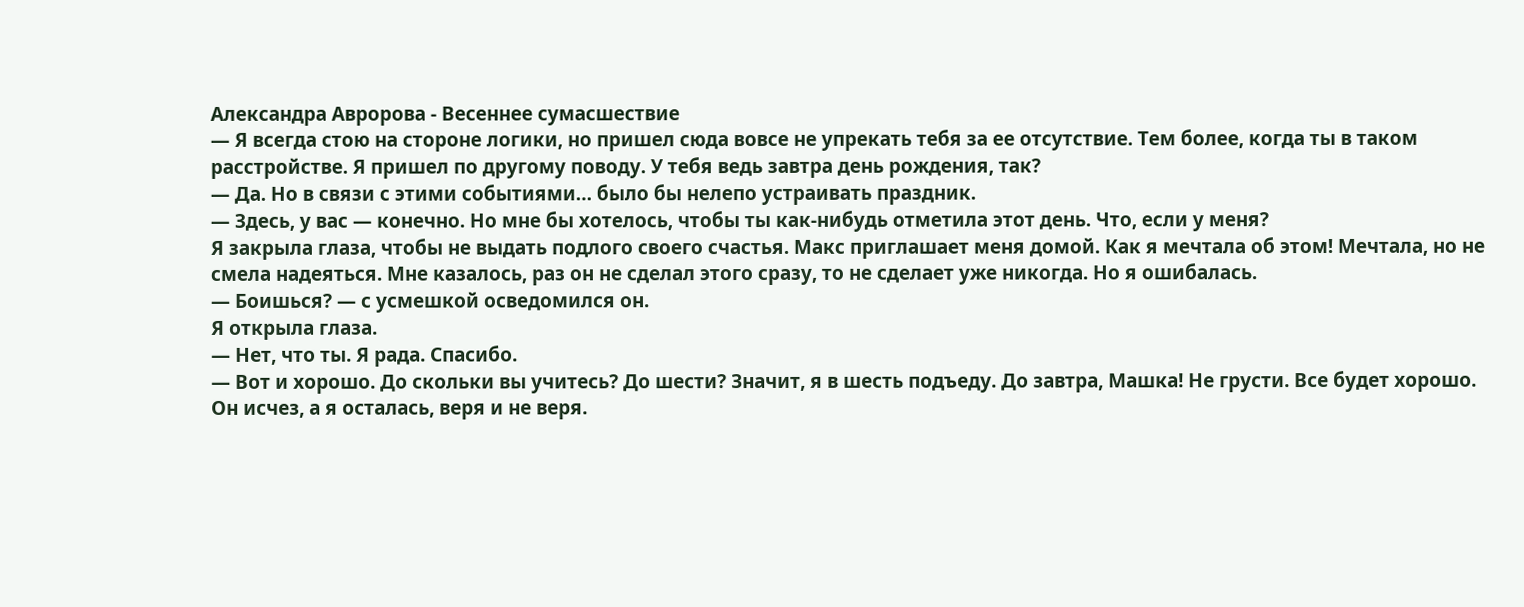Александра Авророва - Весеннее сумасшествие
— Я всегда стою на стороне логики, но пришел сюда вовсе не упрекать тебя за ее отсутствие. Тем более, когда ты в таком расстройстве. Я пришел по другому поводу. У тебя ведь завтра день рождения, так?
— Да. Но в связи с этими событиями… было бы нелепо устраивать праздник.
— Здесь, у вас — конечно. Но мне бы хотелось, чтобы ты как-нибудь отметила этот день. Что, если у меня?
Я закрыла глаза, чтобы не выдать подлого своего счастья. Макс приглашает меня домой. Как я мечтала об этом! Мечтала, но не смела надеяться. Мне казалось, раз он не сделал этого сразу, то не сделает уже никогда. Но я ошибалась.
— Боишься? — с усмешкой осведомился он.
Я открыла глаза.
— Нет, что ты. Я рада. Спасибо.
— Вот и хорошо. До скольки вы учитесь? До шести? Значит, я в шесть подъеду. До завтра, Машка! Не грусти. Все будет хорошо.
Он исчез, а я осталась, веря и не веря.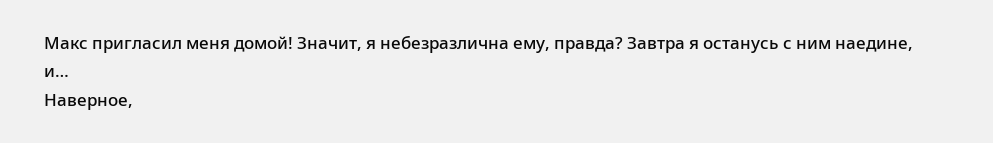Макс пригласил меня домой! Значит, я небезразлична ему, правда? Завтра я останусь с ним наедине, и…
Наверное,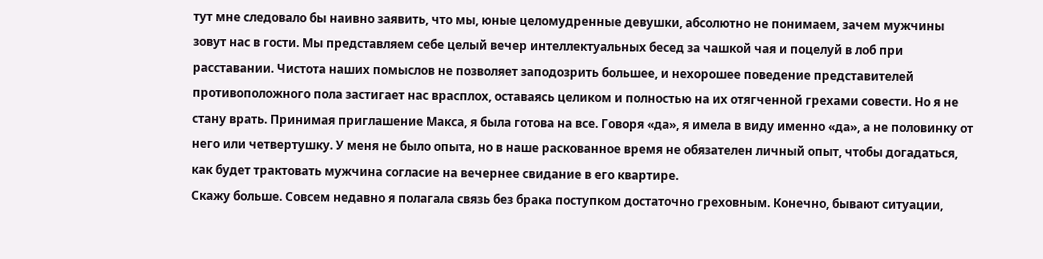тут мне следовало бы наивно заявить, что мы, юные целомудренные девушки, абсолютно не понимаем, зачем мужчины зовут нас в гости. Мы представляем себе целый вечер интеллектуальных бесед за чашкой чая и поцелуй в лоб при расставании. Чистота наших помыслов не позволяет заподозрить большее, и нехорошее поведение представителей противоположного пола застигает нас врасплох, оставаясь целиком и полностью на их отягченной грехами совести. Но я не стану врать. Принимая приглашение Макса, я была готова на все. Говоря «да», я имела в виду именно «да», а не половинку от него или четвертушку. У меня не было опыта, но в наше раскованное время не обязателен личный опыт, чтобы догадаться, как будет трактовать мужчина согласие на вечернее свидание в его квартире.
Скажу больше. Совсем недавно я полагала связь без брака поступком достаточно греховным. Конечно, бывают ситуации,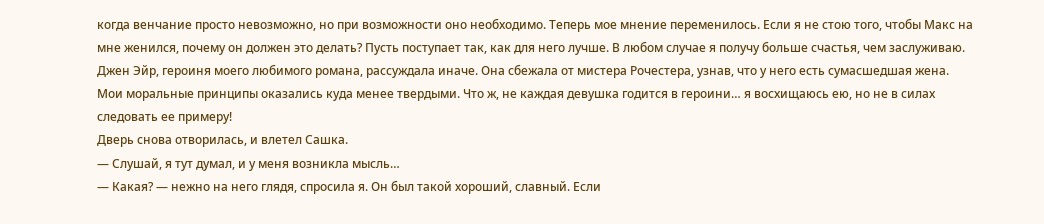когда венчание просто невозможно, но при возможности оно необходимо. Теперь мое мнение переменилось. Если я не стою того, чтобы Макс на мне женился, почему он должен это делать? Пусть поступает так, как для него лучше. В любом случае я получу больше счастья, чем заслуживаю. Джен Эйр, героиня моего любимого романа, рассуждала иначе. Она сбежала от мистера Рочестера, узнав, что у него есть сумасшедшая жена. Мои моральные принципы оказались куда менее твердыми. Что ж, не каждая девушка годится в героини… я восхищаюсь ею, но не в силах следовать ее примеру!
Дверь снова отворилась, и влетел Сашка.
— Слушай, я тут думал, и у меня возникла мысль…
— Какая? — нежно на него глядя, спросила я. Он был такой хороший, славный. Если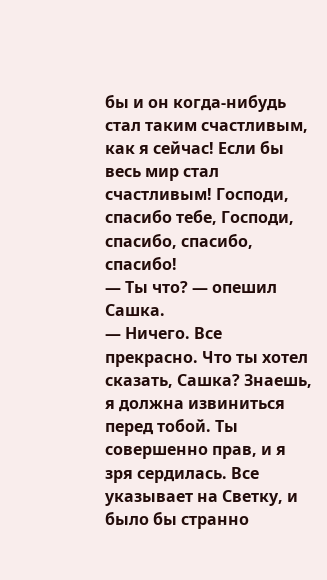бы и он когда-нибудь стал таким счастливым, как я сейчас! Если бы весь мир стал счастливым! Господи, спасибо тебе, Господи, спасибо, спасибо, спасибо!
— Ты что? — опешил Сашка.
— Ничего. Все прекрасно. Что ты хотел сказать, Сашка? Знаешь, я должна извиниться перед тобой. Ты совершенно прав, и я зря сердилась. Все указывает на Светку, и было бы странно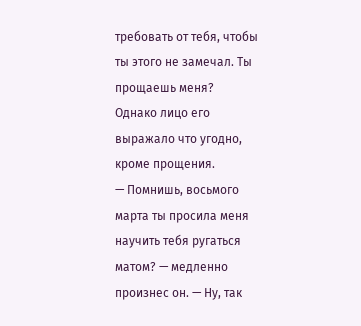требовать от тебя, чтобы ты этого не замечал. Ты прощаешь меня?
Однако лицо его выражало что угодно, кроме прощения.
— Помнишь, восьмого марта ты просила меня научить тебя ругаться матом? — медленно произнес он. — Ну, так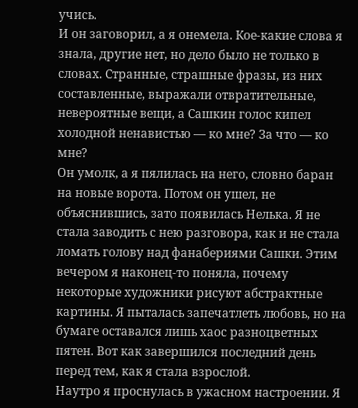учись.
И он заговорил, а я онемела. Кое-какие слова я знала, другие нет, но дело было не только в словах. Странные, страшные фразы, из них составленные, выражали отвратительные, невероятные вещи, а Сашкин голос кипел холодной ненавистью — ко мне? За что — ко мне?
Он умолк, а я пялилась на него, словно баран на новые ворота. Потом он ушел, не объяснившись, зато появилась Нелька. Я не стала заводить с нею разговора, как и не стала ломать голову над фанабериями Сашки. Этим вечером я наконец-то поняла, почему некоторые художники рисуют абстрактные картины. Я пыталась запечатлеть любовь, но на бумаге оставался лишь хаос разноцветных пятен. Вот как завершился последний день перед тем, как я стала взрослой.
Наутро я проснулась в ужасном настроении. Я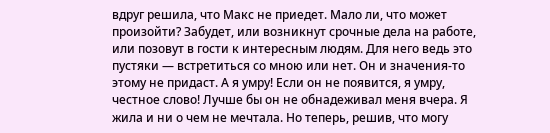вдруг решила, что Макс не приедет. Мало ли, что может произойти? Забудет, или возникнут срочные дела на работе, или позовут в гости к интересным людям. Для него ведь это пустяки — встретиться со мною или нет. Он и значения-то этому не придаст. А я умру! Если он не появится, я умру, честное слово! Лучше бы он не обнадеживал меня вчера. Я жила и ни о чем не мечтала. Но теперь, решив, что могу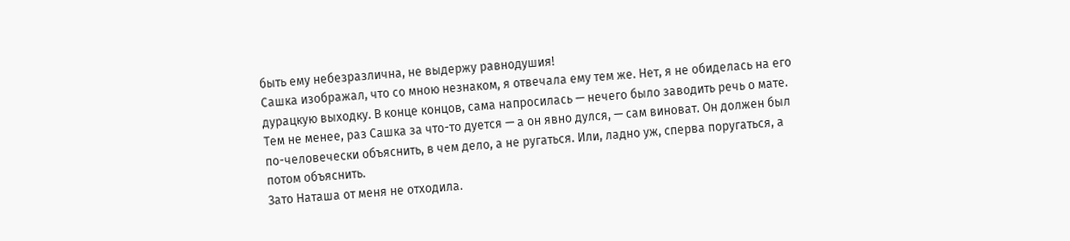быть ему небезразлична, не выдержу равнодушия!
Сашка изображал, что со мною незнаком, я отвечала ему тем же. Нет, я не обиделась на его дурацкую выходку. В конце концов, сама напросилась — нечего было заводить речь о мате. Тем не менее, раз Сашка за что-то дуется — а он явно дулся, — сам виноват. Он должен был по-человечески объяснить, в чем дело, а не ругаться. Или, ладно уж, сперва поругаться, а потом объяснить.
Зато Наташа от меня не отходила.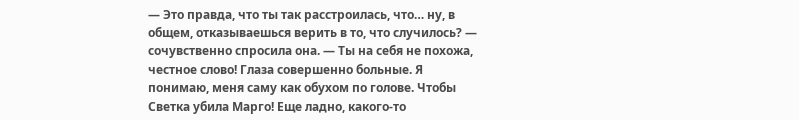— Это правда, что ты так расстроилась, что… ну, в общем, отказываешься верить в то, что случилось? — сочувственно спросила она. — Ты на себя не похожа, честное слово! Глаза совершенно больные. Я понимаю, меня саму как обухом по голове. Чтобы Светка убила Марго! Еще ладно, какого-то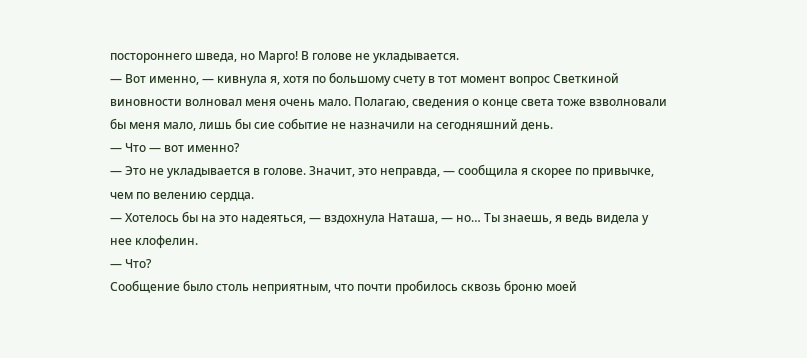постороннего шведа, но Марго! В голове не укладывается.
— Вот именно, — кивнула я, хотя по большому счету в тот момент вопрос Светкиной виновности волновал меня очень мало. Полагаю, сведения о конце света тоже взволновали бы меня мало, лишь бы сие событие не назначили на сегодняшний день.
— Что — вот именно?
— Это не укладывается в голове. Значит, это неправда, — сообщила я скорее по привычке, чем по велению сердца.
— Хотелось бы на это надеяться, — вздохнула Наташа, — но… Ты знаешь, я ведь видела у нее клофелин.
— Что?
Сообщение было столь неприятным, что почти пробилось сквозь броню моей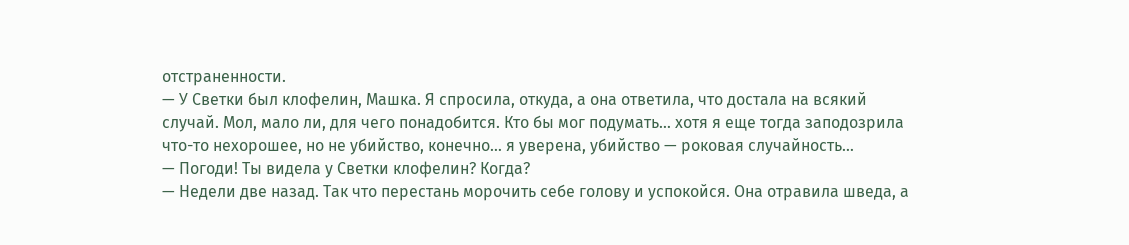отстраненности.
— У Светки был клофелин, Машка. Я спросила, откуда, а она ответила, что достала на всякий случай. Мол, мало ли, для чего понадобится. Кто бы мог подумать… хотя я еще тогда заподозрила что-то нехорошее, но не убийство, конечно… я уверена, убийство — роковая случайность…
— Погоди! Ты видела у Светки клофелин? Когда?
— Недели две назад. Так что перестань морочить себе голову и успокойся. Она отравила шведа, а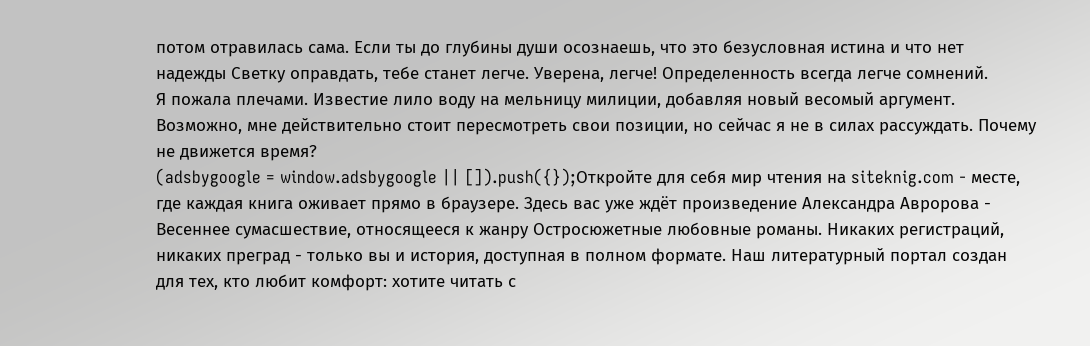потом отравилась сама. Если ты до глубины души осознаешь, что это безусловная истина и что нет надежды Светку оправдать, тебе станет легче. Уверена, легче! Определенность всегда легче сомнений.
Я пожала плечами. Известие лило воду на мельницу милиции, добавляя новый весомый аргумент. Возможно, мне действительно стоит пересмотреть свои позиции, но сейчас я не в силах рассуждать. Почему не движется время?
(adsbygoogle = window.adsbygoogle || []).push({});Откройте для себя мир чтения на siteknig.com - месте, где каждая книга оживает прямо в браузере. Здесь вас уже ждёт произведение Александра Авророва - Весеннее сумасшествие, относящееся к жанру Остросюжетные любовные романы. Никаких регистраций, никаких преград - только вы и история, доступная в полном формате. Наш литературный портал создан для тех, кто любит комфорт: хотите читать с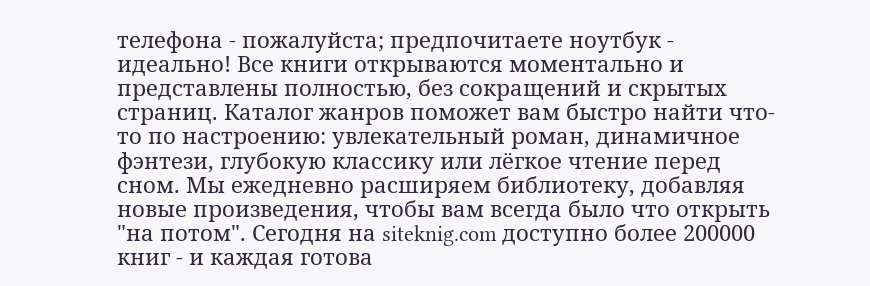телефона - пожалуйста; предпочитаете ноутбук - идеально! Все книги открываются моментально и представлены полностью, без сокращений и скрытых страниц. Каталог жанров поможет вам быстро найти что-то по настроению: увлекательный роман, динамичное фэнтези, глубокую классику или лёгкое чтение перед сном. Мы ежедневно расширяем библиотеку, добавляя новые произведения, чтобы вам всегда было что открыть "на потом". Сегодня на siteknig.com доступно более 200000 книг - и каждая готова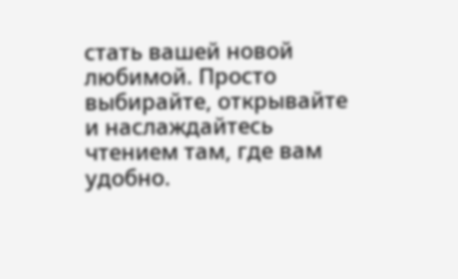стать вашей новой любимой. Просто выбирайте, открывайте и наслаждайтесь чтением там, где вам удобно.